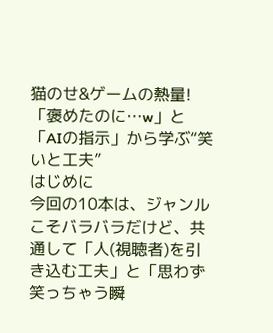猫のせ&ゲームの熱量!「褒めたのに…w」と「AIの指示」から学ぶ“笑いと工夫”
はじめに
今回の10本は、ジャンルこそバラバラだけど、共通して「人(視聴者)を引き込む工夫」と「思わず笑っちゃう瞬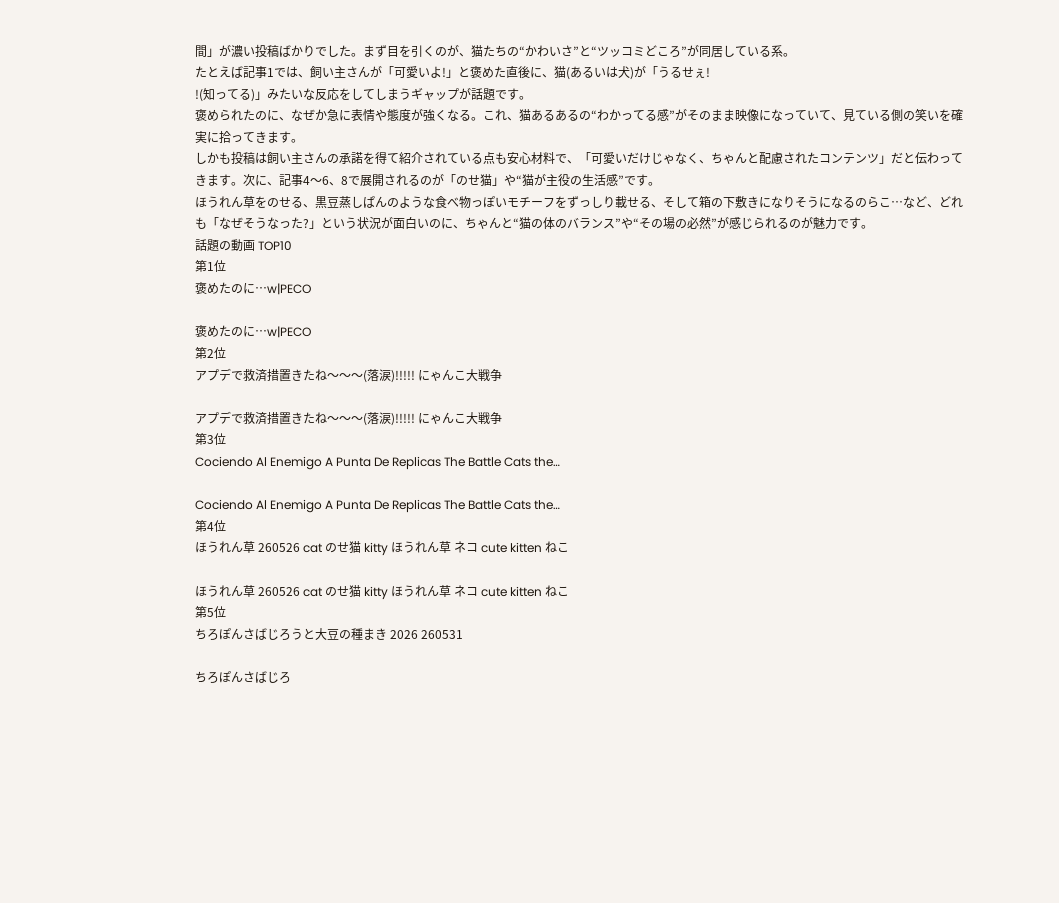間」が濃い投稿ばかりでした。まず目を引くのが、猫たちの“かわいさ”と“ツッコミどころ”が同居している系。
たとえば記事1では、飼い主さんが「可愛いよ!」と褒めた直後に、猫(あるいは犬)が「うるせぇ!
!(知ってる)」みたいな反応をしてしまうギャップが話題です。
褒められたのに、なぜか急に表情や態度が強くなる。これ、猫あるあるの“わかってる感”がそのまま映像になっていて、見ている側の笑いを確実に拾ってきます。
しかも投稿は飼い主さんの承諾を得て紹介されている点も安心材料で、「可愛いだけじゃなく、ちゃんと配慮されたコンテンツ」だと伝わってきます。次に、記事4〜6、8で展開されるのが「のせ猫」や“猫が主役の生活感”です。
ほうれん草をのせる、黒豆蒸しぱんのような食べ物っぽいモチーフをずっしり載せる、そして箱の下敷きになりそうになるのらこ…など、どれも「なぜそうなった?」という状況が面白いのに、ちゃんと“猫の体のバランス”や“その場の必然”が感じられるのが魅力です。
話題の動画 TOP10
第1位
褒めたのに…w|PECO

褒めたのに…w|PECO
第2位
アプデで救済措置きたね〜〜〜(落涙)!!!!! にゃんこ大戦争

アプデで救済措置きたね〜〜〜(落涙)!!!!! にゃんこ大戦争
第3位
Cociendo Al Enemigo A Punta De Replicas The Battle Cats the…

Cociendo Al Enemigo A Punta De Replicas The Battle Cats the…
第4位
ほうれん草 260526 cat のせ猫 kitty ほうれん草 ネコ cute kitten ねこ

ほうれん草 260526 cat のせ猫 kitty ほうれん草 ネコ cute kitten ねこ
第5位
ちろぽんさばじろうと大豆の種まき 2026 260531

ちろぽんさばじろ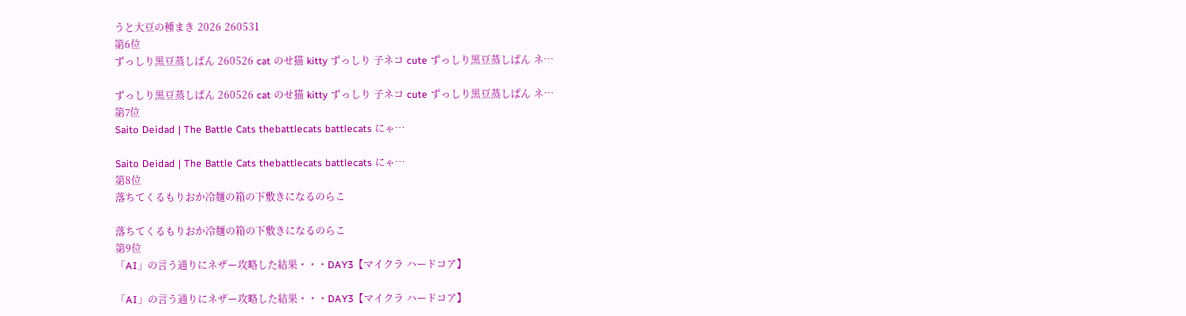うと大豆の種まき 2026 260531
第6位
ずっしり黒豆蒸しぱん 260526 cat のせ猫 kitty ずっしり 子ネコ cute ずっしり黒豆蒸しぱん ネ…

ずっしり黒豆蒸しぱん 260526 cat のせ猫 kitty ずっしり 子ネコ cute ずっしり黒豆蒸しぱん ネ…
第7位
Saito Deidad | The Battle Cats thebattlecats battlecats にゃ…

Saito Deidad | The Battle Cats thebattlecats battlecats にゃ…
第8位
落ちてくるもりおか冷麺の箱の下敷きになるのらこ

落ちてくるもりおか冷麺の箱の下敷きになるのらこ
第9位
「AI」の言う通りにネザー攻略した結果・・・DAY3【マイクラ ハードコア】

「AI」の言う通りにネザー攻略した結果・・・DAY3【マイクラ ハードコア】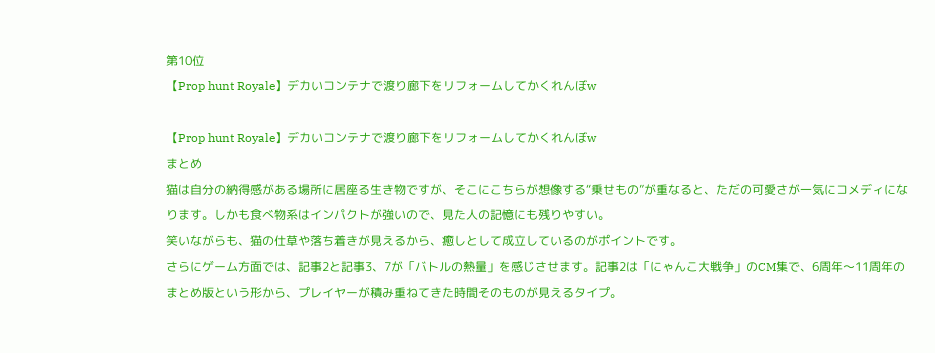第10位
【Prop hunt Royale】デカいコンテナで渡り廊下をリフォームしてかくれんぼw

【Prop hunt Royale】デカいコンテナで渡り廊下をリフォームしてかくれんぼw
まとめ
猫は自分の納得感がある場所に居座る生き物ですが、そこにこちらが想像する“乗せもの”が重なると、ただの可愛さが一気にコメディになります。しかも食べ物系はインパクトが強いので、見た人の記憶にも残りやすい。
笑いながらも、猫の仕草や落ち着きが見えるから、癒しとして成立しているのがポイントです。
さらにゲーム方面では、記事2と記事3、7が「バトルの熱量」を感じさせます。記事2は「にゃんこ大戦争」のCM集で、6周年〜11周年のまとめ版という形から、プレイヤーが積み重ねてきた時間そのものが見えるタイプ。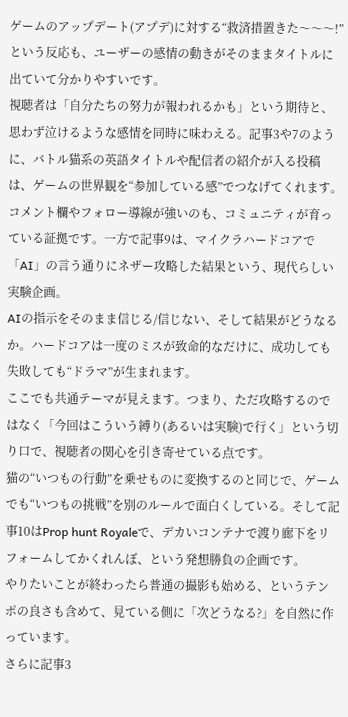ゲームのアップデート(アプデ)に対する“救済措置きた〜〜〜!”という反応も、ユーザーの感情の動きがそのままタイトルに出ていて分かりやすいです。
視聴者は「自分たちの努力が報われるかも」という期待と、思わず泣けるような感情を同時に味わえる。記事3や7のように、バトル猫系の英語タイトルや配信者の紹介が入る投稿は、ゲームの世界観を“参加している感”でつなげてくれます。
コメント欄やフォロー導線が強いのも、コミュニティが育っている証拠です。一方で記事9は、マイクラハードコアで「AI」の言う通りにネザー攻略した結果という、現代らしい実験企画。
AIの指示をそのまま信じる/信じない、そして結果がどうなるか。ハードコアは一度のミスが致命的なだけに、成功しても失敗しても“ドラマ”が生まれます。
ここでも共通テーマが見えます。つまり、ただ攻略するのではなく「今回はこういう縛り(あるいは実験)で行く」という切り口で、視聴者の関心を引き寄せている点です。
猫の“いつもの行動”を乗せものに変換するのと同じで、ゲームでも“いつもの挑戦”を別のルールで面白くしている。そして記事10はProp hunt Royaleで、デカいコンテナで渡り廊下をリフォームしてかくれんぼ、という発想勝負の企画です。
やりたいことが終わったら普通の撮影も始める、というテンポの良さも含めて、見ている側に「次どうなる?」を自然に作っています。
さらに記事3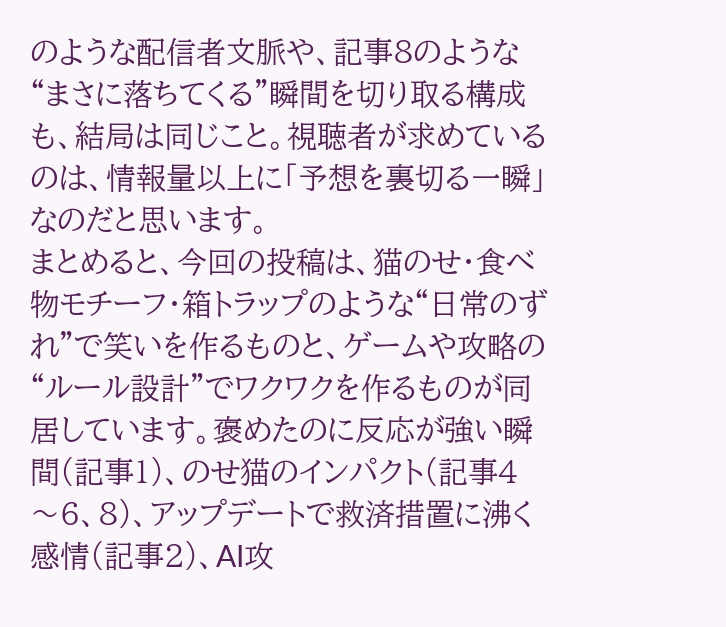のような配信者文脈や、記事8のような“まさに落ちてくる”瞬間を切り取る構成も、結局は同じこと。視聴者が求めているのは、情報量以上に「予想を裏切る一瞬」なのだと思います。
まとめると、今回の投稿は、猫のせ・食べ物モチーフ・箱トラップのような“日常のずれ”で笑いを作るものと、ゲームや攻略の“ルール設計”でワクワクを作るものが同居しています。褒めたのに反応が強い瞬間(記事1)、のせ猫のインパクト(記事4〜6、8)、アップデートで救済措置に沸く感情(記事2)、AI攻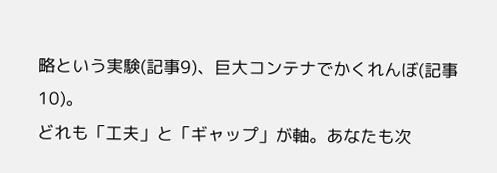略という実験(記事9)、巨大コンテナでかくれんぼ(記事10)。
どれも「工夫」と「ギャップ」が軸。あなたも次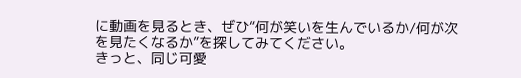に動画を見るとき、ぜひ“何が笑いを生んでいるか/何が次を見たくなるか”を探してみてください。
きっと、同じ可愛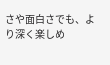さや面白さでも、より深く楽しめ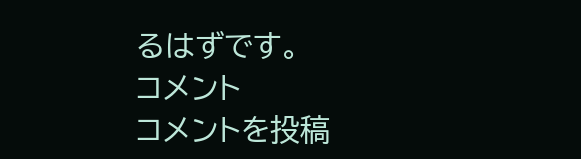るはずです。
コメント
コメントを投稿